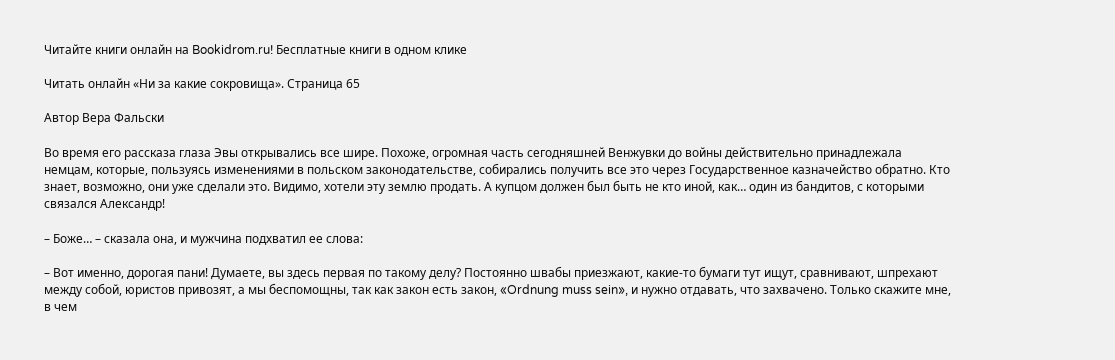Читайте книги онлайн на Bookidrom.ru! Бесплатные книги в одном клике

Читать онлайн «Ни за какие сокровища». Страница 65

Автор Вера Фальски

Во время его рассказа глаза Эвы открывались все шире. Похоже, огромная часть сегодняшней Венжувки до войны действительно принадлежала немцам, которые, пользуясь изменениями в польском законодательстве, собирались получить все это через Государственное казначейство обратно. Кто знает, возможно, они уже сделали это. Видимо, хотели эту землю продать. А купцом должен был быть не кто иной, как… один из бандитов, с которыми связался Александр!

– Боже… – сказала она, и мужчина подхватил ее слова:

– Вот именно, дорогая пани! Думаете, вы здесь первая по такому делу? Постоянно швабы приезжают, какие-то бумаги тут ищут, сравнивают, шпрехают между собой, юристов привозят, а мы беспомощны, так как закон есть закон, «Ordnung muss sein», и нужно отдавать, что захвачено. Только скажите мне, в чем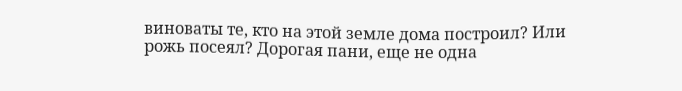виноваты те, кто на этой земле дома построил? Или рожь посеял? Дорогая пани, еще не одна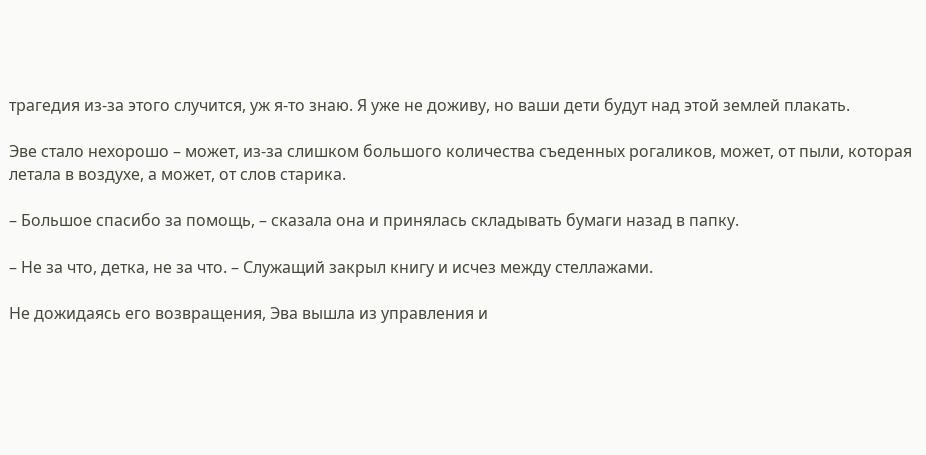трагедия из-за этого случится, уж я-то знаю. Я уже не доживу, но ваши дети будут над этой землей плакать.

Эве стало нехорошо – может, из-за слишком большого количества съеденных рогаликов, может, от пыли, которая летала в воздухе, а может, от слов старика.

– Большое спасибо за помощь, – сказала она и принялась складывать бумаги назад в папку.

– Не за что, детка, не за что. – Служащий закрыл книгу и исчез между стеллажами.

Не дожидаясь его возвращения, Эва вышла из управления и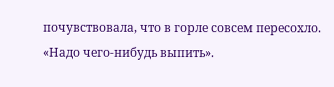почувствовала, что в горле совсем пересохло. «Надо чего-нибудь выпить».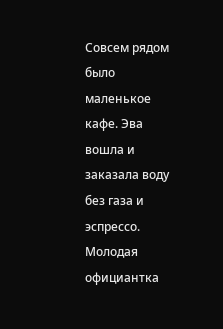Совсем рядом было маленькое кафе. Эва вошла и заказала воду без газа и эспрессо. Молодая официантка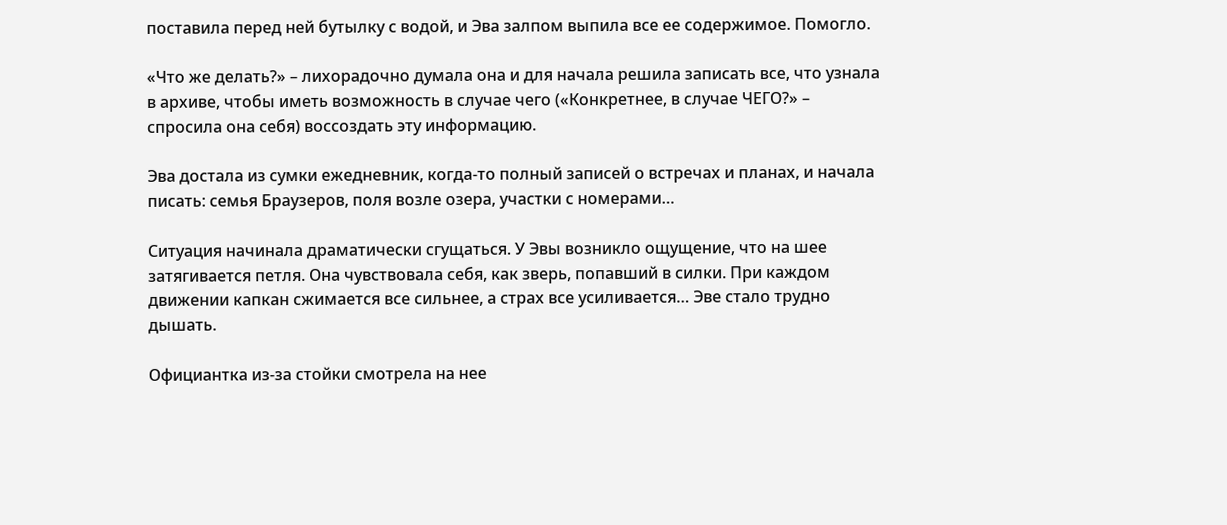поставила перед ней бутылку с водой, и Эва залпом выпила все ее содержимое. Помогло.

«Что же делать?» – лихорадочно думала она и для начала решила записать все, что узнала в архиве, чтобы иметь возможность в случае чего («Конкретнее, в случае ЧЕГО?» – спросила она себя) воссоздать эту информацию.

Эва достала из сумки ежедневник, когда-то полный записей о встречах и планах, и начала писать: семья Браузеров, поля возле озера, участки с номерами…

Ситуация начинала драматически сгущаться. У Эвы возникло ощущение, что на шее затягивается петля. Она чувствовала себя, как зверь, попавший в силки. При каждом движении капкан сжимается все сильнее, а страх все усиливается… Эве стало трудно дышать.

Официантка из-за стойки смотрела на нее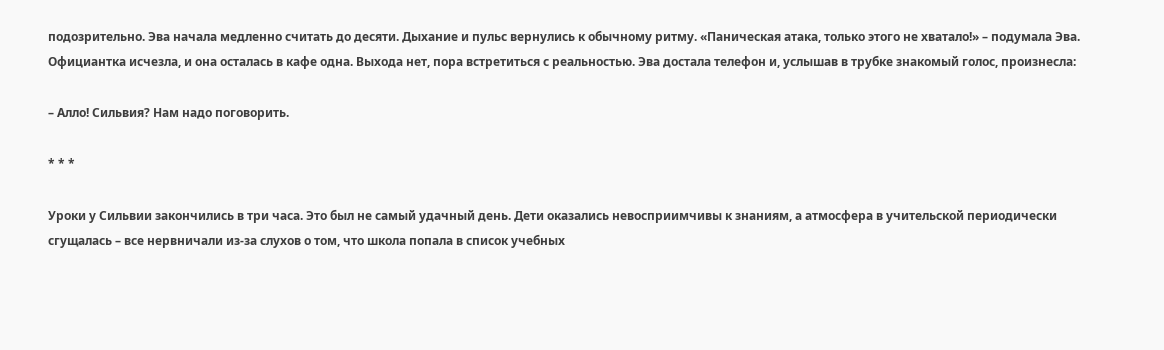подозрительно. Эва начала медленно считать до десяти. Дыхание и пульс вернулись к обычному ритму. «Паническая атака, только этого не хватало!» – подумала Эва. Официантка исчезла, и она осталась в кафе одна. Выхода нет, пора встретиться с реальностью. Эва достала телефон и, услышав в трубке знакомый голос, произнесла:

– Алло! Сильвия? Нам надо поговорить.

* * *

Уроки у Сильвии закончились в три часа. Это был не самый удачный день. Дети оказались невосприимчивы к знаниям, а атмосфера в учительской периодически сгущалась – все нервничали из-за слухов о том, что школа попала в список учебных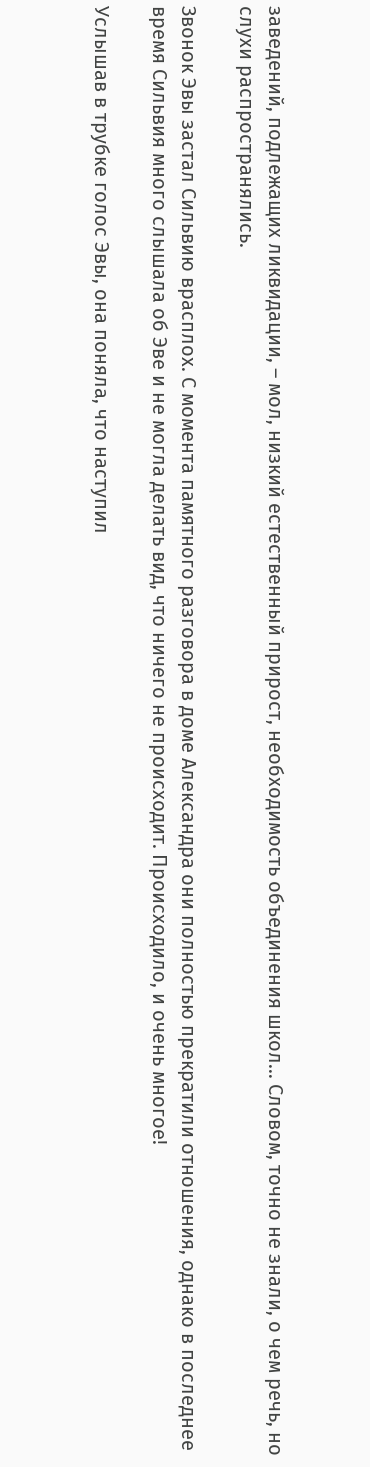заведений, подлежащих ликвидации, – мол, низкий естественный прирост, необходимость объединения школ… Словом, точно не знали, о чем речь, но слухи распространялись.

Звонок Эвы застал Сильвию врасплох. С момента памятного разговора в доме Александра они полностью прекратили отношения, однако в последнее время Сильвия много слышала об Эве и не могла делать вид, что ничего не происходит. Происходило, и очень многое!

Услышав в трубке голос Эвы, она поняла, что наступил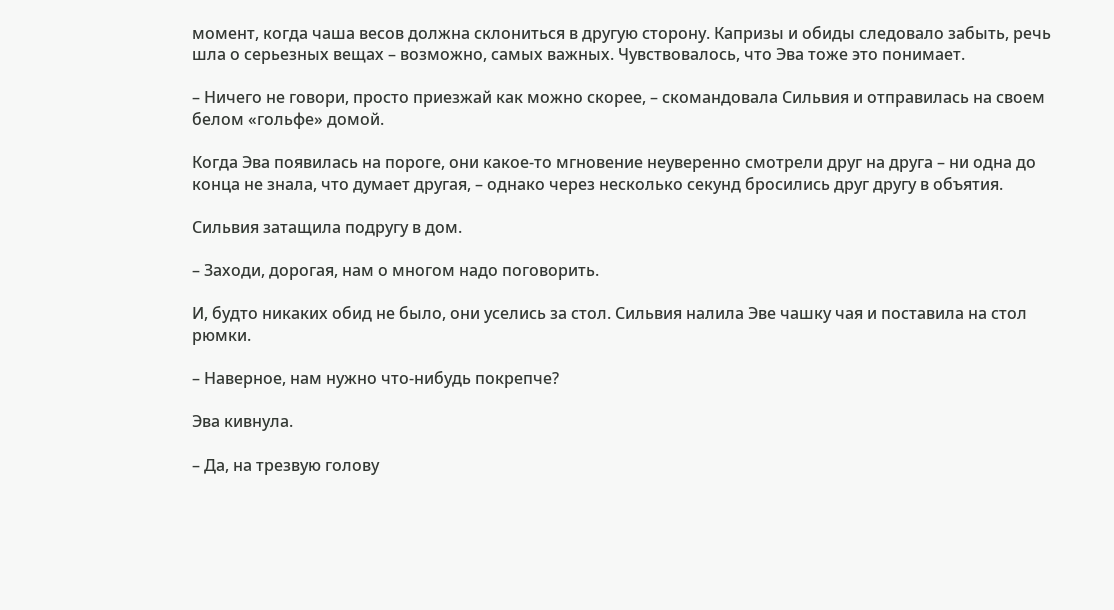момент, когда чаша весов должна склониться в другую сторону. Капризы и обиды следовало забыть, речь шла о серьезных вещах – возможно, самых важных. Чувствовалось, что Эва тоже это понимает.

– Ничего не говори, просто приезжай как можно скорее, – скомандовала Сильвия и отправилась на своем белом «гольфе» домой.

Когда Эва появилась на пороге, они какое-то мгновение неуверенно смотрели друг на друга – ни одна до конца не знала, что думает другая, – однако через несколько секунд бросились друг другу в объятия.

Сильвия затащила подругу в дом.

– Заходи, дорогая, нам о многом надо поговорить.

И, будто никаких обид не было, они уселись за стол. Сильвия налила Эве чашку чая и поставила на стол рюмки.

– Наверное, нам нужно что-нибудь покрепче?

Эва кивнула.

– Да, на трезвую голову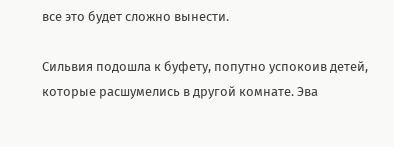все это будет сложно вынести.

Сильвия подошла к буфету, попутно успокоив детей, которые расшумелись в другой комнате. Эва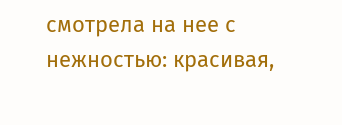смотрела на нее с нежностью: красивая,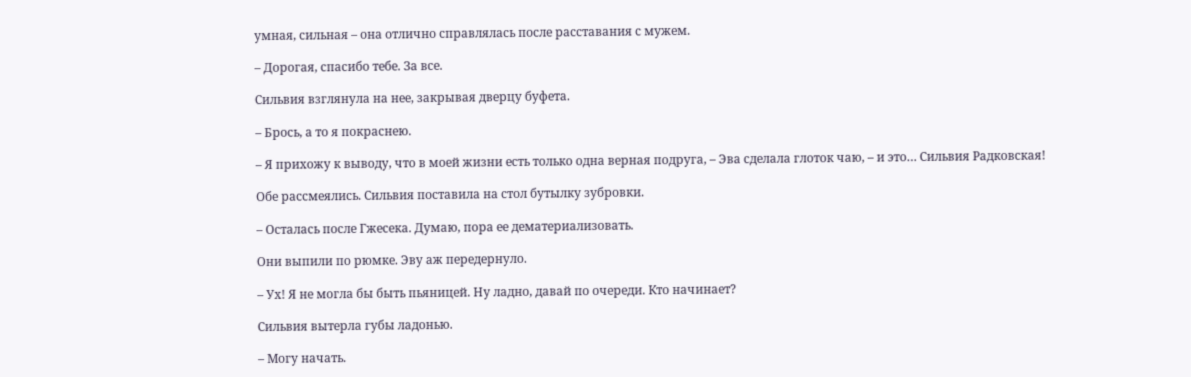умная, сильная – она отлично справлялась после расставания с мужем.

– Дорогая, спасибо тебе. За все.

Сильвия взглянула на нее, закрывая дверцу буфета.

– Брось, а то я покраснею.

– Я прихожу к выводу, что в моей жизни есть только одна верная подруга, – Эва сделала глоток чаю, – и это… Сильвия Радковская!

Обе рассмеялись. Сильвия поставила на стол бутылку зубровки.

– Осталась после Гжесека. Думаю, пора ее дематериализовать.

Они выпили по рюмке. Эву аж передернуло.

– Ух! Я не могла бы быть пьяницей. Ну ладно, давай по очереди. Кто начинает?

Сильвия вытерла губы ладонью.

– Могу начать.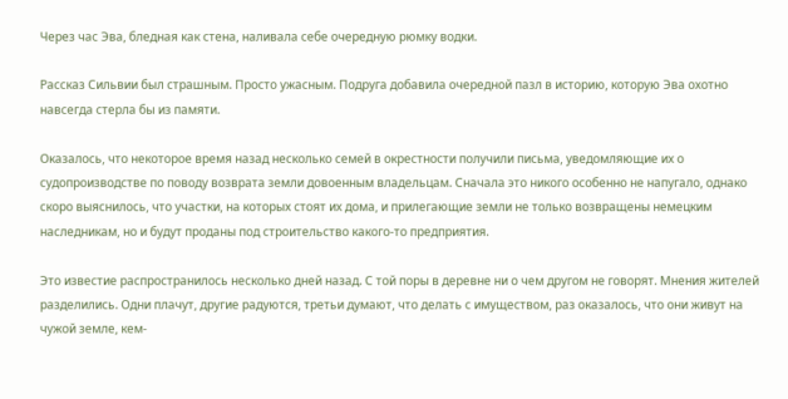Через час Эва, бледная как стена, наливала себе очередную рюмку водки.

Рассказ Сильвии был страшным. Просто ужасным. Подруга добавила очередной пазл в историю, которую Эва охотно навсегда стерла бы из памяти.

Оказалось, что некоторое время назад несколько семей в окрестности получили письма, уведомляющие их о судопроизводстве по поводу возврата земли довоенным владельцам. Сначала это никого особенно не напугало, однако скоро выяснилось, что участки, на которых стоят их дома, и прилегающие земли не только возвращены немецким наследникам, но и будут проданы под строительство какого-то предприятия.

Это известие распространилось несколько дней назад. С той поры в деревне ни о чем другом не говорят. Мнения жителей разделились. Одни плачут, другие радуются, третьи думают, что делать с имуществом, раз оказалось, что они живут на чужой земле, кем-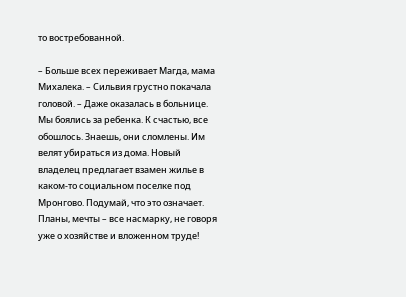то востребованной.

– Больше всех переживает Магда, мама Михалека. – Сильвия грустно покачала головой. – Даже оказалась в больнице. Мы боялись за ребенка. К счастью, все обошлось. Знаешь, они сломлены. Им велят убираться из дома. Новый владелец предлагает взамен жилье в каком-то социальном поселке под Мронгово. Подумай, что это означает. Планы, мечты – все насмарку, не говоря уже о хозяйстве и вложенном труде!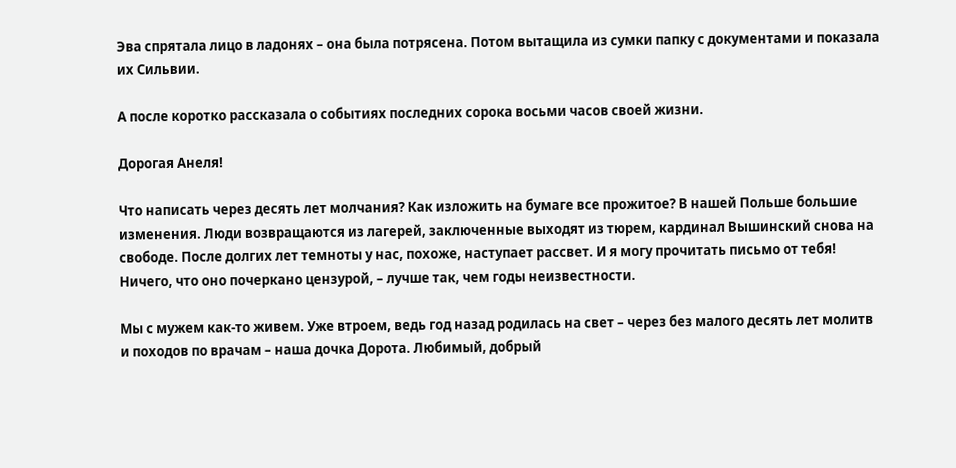Эва спрятала лицо в ладонях – она была потрясена. Потом вытащила из сумки папку с документами и показала их Сильвии.

А после коротко рассказала о событиях последних сорока восьми часов своей жизни.

Дорогая Анеля!

Что написать через десять лет молчания? Как изложить на бумаге все прожитое? В нашей Польше большие изменения. Люди возвращаются из лагерей, заключенные выходят из тюрем, кардинал Вышинский снова на свободе. После долгих лет темноты у нас, похоже, наступает рассвет. И я могу прочитать письмо от тебя! Ничего, что оно почеркано цензурой, – лучше так, чем годы неизвестности.

Мы с мужем как-то живем. Уже втроем, ведь год назад родилась на свет – через без малого десять лет молитв и походов по врачам – наша дочка Дорота. Любимый, добрый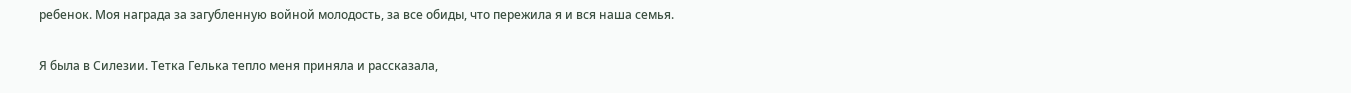ребенок. Моя награда за загубленную войной молодость, за все обиды, что пережила я и вся наша семья.

Я была в Силезии. Тетка Гелька тепло меня приняла и рассказала,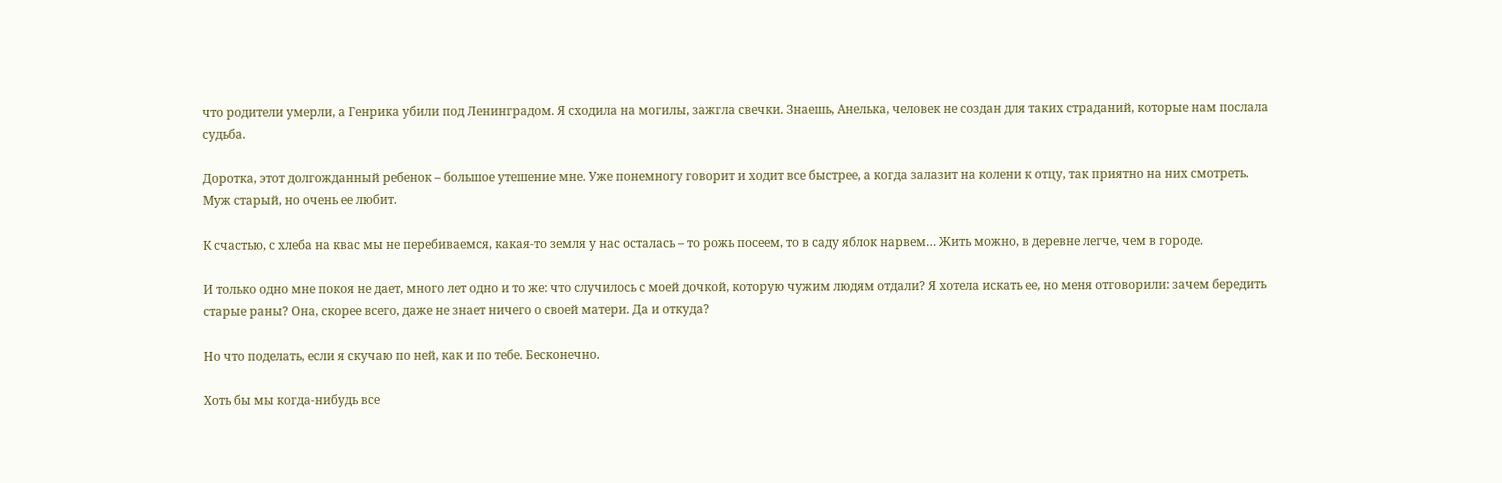что родители умерли, а Генрика убили под Ленинградом. Я сходила на могилы, зажгла свечки. Знаешь, Анелька, человек не создан для таких страданий, которые нам послала судьба.

Доротка, этот долгожданный ребенок – большое утешение мне. Уже понемногу говорит и ходит все быстрее, а когда залазит на колени к отцу, так приятно на них смотреть. Муж старый, но очень ее любит.

К счастью, с хлеба на квас мы не перебиваемся, какая-то земля у нас осталась – то рожь посеем, то в саду яблок нарвем… Жить можно, в деревне легче, чем в городе.

И только одно мне покоя не дает, много лет одно и то же: что случилось с моей дочкой, которую чужим людям отдали? Я хотела искать ее, но меня отговорили: зачем бередить старые раны? Она, скорее всего, даже не знает ничего о своей матери. Да и откуда?

Но что поделать, если я скучаю по ней, как и по тебе. Бесконечно.

Хоть бы мы когда-нибудь все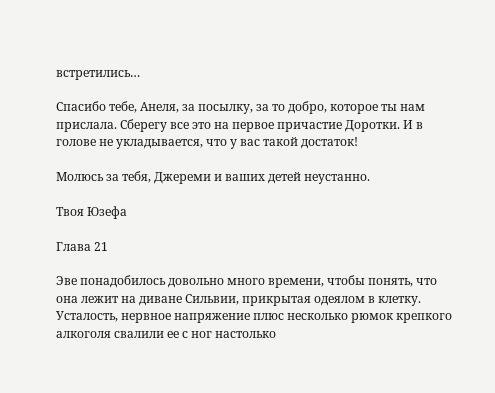встретились…

Спасибо тебе, Анеля, за посылку, за то добро, которое ты нам прислала. Сберегу все это на первое причастие Доротки. И в голове не укладывается, что у вас такой достаток!

Молюсь за тебя, Джереми и ваших детей неустанно.

Твоя Юзефа

Глава 21

Эве понадобилось довольно много времени, чтобы понять, что она лежит на диване Сильвии, прикрытая одеялом в клетку. Усталость, нервное напряжение плюс несколько рюмок крепкого алкоголя свалили ее с ног настолько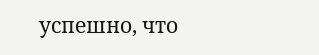успешно, что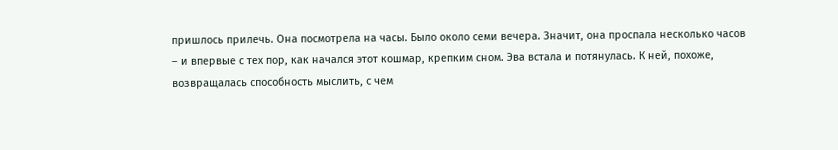пришлось прилечь. Она посмотрела на часы. Было около семи вечера. Значит, она проспала несколько часов – и впервые с тех пор, как начался этот кошмар, крепким сном. Эва встала и потянулась. К ней, похоже, возвращалась способность мыслить, с чем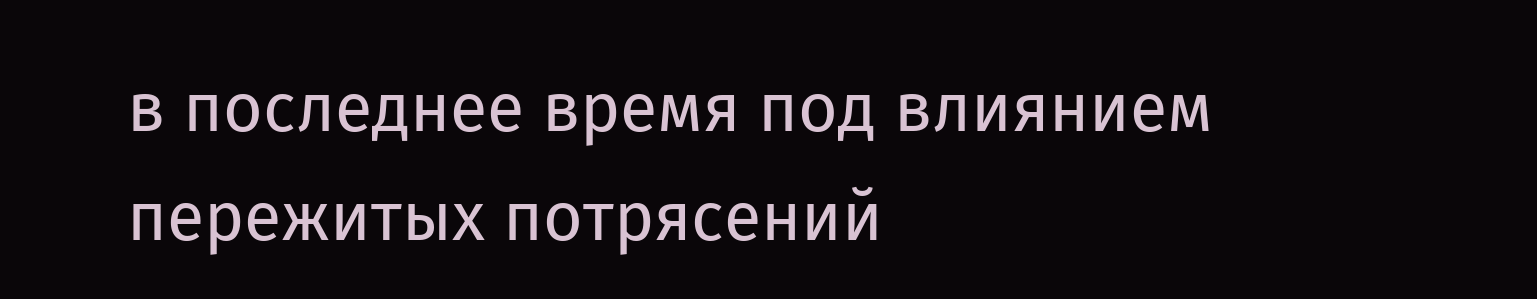в последнее время под влиянием пережитых потрясений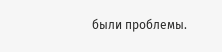были проблемы.